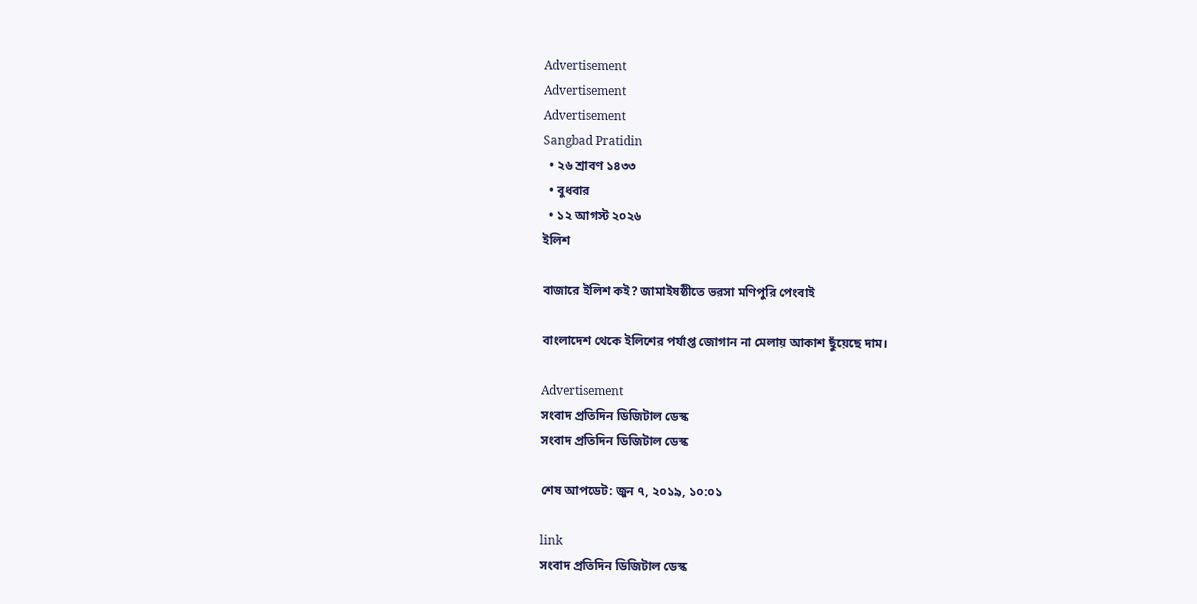Advertisement
Advertisement
Advertisement
Sangbad Pratidin
  • ২৬ শ্রাবণ ১৪৩৩
  • বুধবার
  • ১২ আগস্ট ২০২৬
ইলিশ

বাজারে ইলিশ কই? জামাইষষ্ঠীতে ভরসা মণিপুরি পেংবাই

বাংলাদেশ থেকে ইলিশের পর্যাপ্ত জোগান না মেলায় আকাশ ছুঁয়েছে দাম।

Advertisement
সংবাদ প্রতিদিন ডিজিটাল ডেস্ক
সংবাদ প্রতিদিন ডিজিটাল ডেস্ক

শেষ আপডেট: জুন ৭, ২০১৯, ১০:০১

link
সংবাদ প্রতিদিন ডিজিটাল ডেস্ক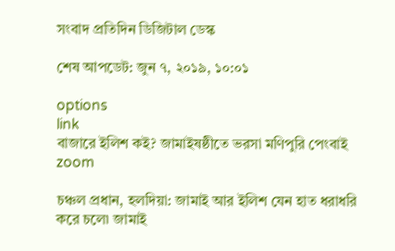সংবাদ প্রতিদিন ডিজিটাল ডেস্ক

শেষ আপডেট: জুন ৭, ২০১৯, ১০:০১

options
link
বাজারে ইলিশ কই? জামাইষষ্ঠীতে ভরসা মণিপুরি পেংবাই zoom

চঞ্চল প্রধান, হলদিয়া: জামাই আর ইলিশ যেন হাত ধরাধরি করে চলে৷ জামাই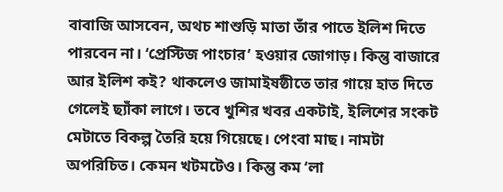বাবাজি আসবেন, অথচ শাশুড়ি মাতা তাঁর পাতে ইলিশ দিতে পারবেন না। ‘প্রেস্টিজ পাংচার’ হওয়ার জোগাড়। কিন্তু বাজারে আর ইলিশ কই? থাকলেও জামাইষষ্ঠীতে তার গায়ে হাত দিতে গেলেই ছ্যাঁকা লাগে। তবে খুশির খবর একটাই, ইলিশের সংকট মেটাতে বিকল্প তৈরি হয়ে গিয়েছে। পেংবা মাছ। নামটা অপরিচিত। কেমন খটমটেও। কিন্তু কম ‘লা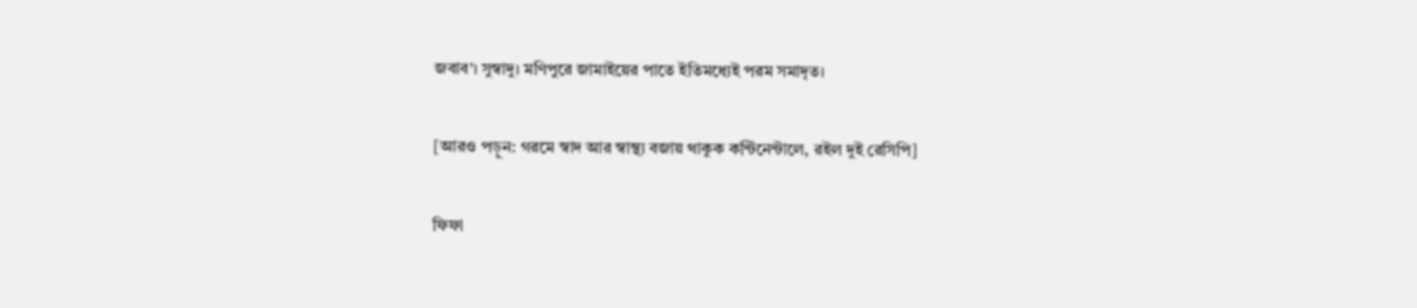জবাব’। সুস্বাদু। মণিপুরে জামাইয়ের পাতে ইতিমধ্যেই পরম সমাদৃত।

[আরও পড়ুন: গরমে স্বাদ আর স্বাস্থ্য বজায় থাকুক কন্টিনেন্টালে, রইল দুই রেসিপি]

ফিফা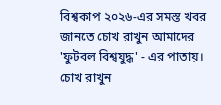বিশ্বকাপ ২০২৬-এর সমস্ত খবর জানতে চোখ রাখুন আমাদের 'ফুটবল বিশ্বযুদ্ধ' - এর পাতায়।
চোখ রাখুন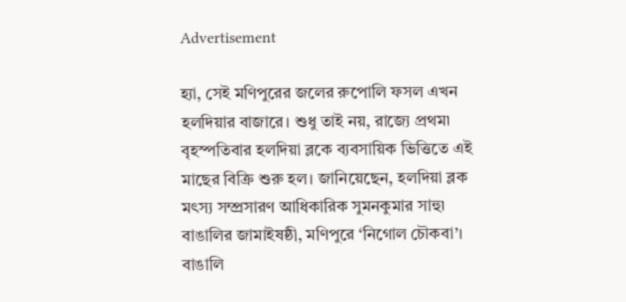Advertisement

হ্যা, সেই মণিপুরের জলের রুপোলি ফসল এখন হলদিয়ার বাজারে। শুধু তাই নয়, রাজ্যে প্রথম৷ বৃহস্পতিবার হলদিয়া ব্লকে ব্যবসায়িক ভিত্তিতে এই মাছের বিক্রি শুরু হল। জানিয়েছেন, হলদিয়া ব্লক মৎস্য সম্প্রসারণ আধিকারিক সুমনকুমার সাহু৷ বাঙালির জামাইষষ্ঠী, মণিপুরে ‘নিগোল চৌকবা’। বাঙালি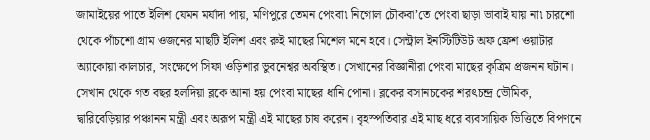জামাইয়ের পাতে ইলিশ যেমন মর্যাদা পায়, মণিপুরে তেমন পেংবা৷ নিগোল চৌকবা’তে পেংবা ছাড়া ভাবাই যায় না৷ চারশো থেকে পাঁচশো গ্রাম ওজনের মাছটি ইলিশ এবং রুই মাছের মিশেল মনে হবে। সেন্ট্রাল ইনস্টিটিউট অফ ফ্রেশ ওয়াটার অ্যাকোয়া কালচার, সংক্ষেপে সিফা ওড়িশার ভুবনেশ্বর অবস্থিত। সেখানের বিজ্ঞানীরা পেংবা মাছের কৃত্রিম প্রজনন ঘটান। সেখান থেকে গত বছর হলদিয়া ব্লকে আনা হয় পেংবা মাছের ধানি পোনা। ব্লকের বসানচকের শরৎচন্দ্র ভৌমিক, দ্বারিবেড়িয়ার পঞ্চানন মন্ত্রী এবং অরূপ মন্ত্রী এই মাছের চাষ করেন। বৃহস্পতিবার এই মাছ ধরে ব্যবসায়িক ভিত্তিতে বিপণনে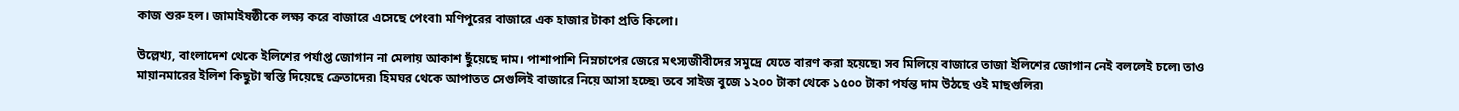কাজ শুরু হল। জামাইষষ্ঠীকে লক্ষ্য করে বাজারে এসেছে পেংবা৷ মণিপুরের বাজারে এক হাজার টাকা প্রতি কিলো।

উল্লেখ্য, বাংলাদেশ থেকে ইলিশের পর্যাপ্ত জোগান না মেলায় আকাশ ছুঁয়েছে দাম। পাশাপাশি নিম্নচাপের জেরে মৎস্যজীবীদের সমুদ্রে যেতে বারণ করা হয়েছে৷ সব মিলিয়ে বাজারে তাজা ইলিশের জোগান নেই বললেই চলে৷ তাও মায়ানমারের ইলিশ কিছুটা স্বস্তি দিয়েছে ক্রেতাদের৷ হিমঘর থেকে আপাতত সেগুলিই বাজারে নিয়ে আসা হচ্ছে৷ তবে সাইজ বুজে ১২০০ টাকা থেকে ১৫০০ টাকা পর্যন্ত দাম উঠছে ওই মাছগুলির৷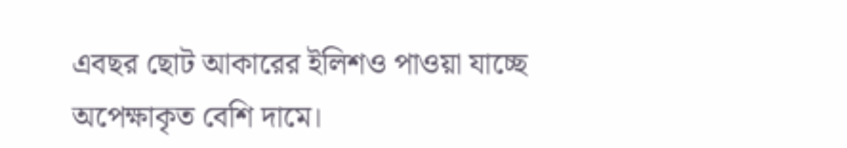এবছর ছোট আকারের ইলিশও পাওয়া যাচ্ছে অপেক্ষাকৃত বেশি দামে।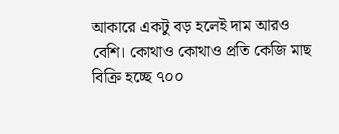আকারে একটু বড় হলেই দাম আরও বেশি। কোথাও কোথাও প্রতি কেজি মাছ বিক্রি হচ্ছে ৭০০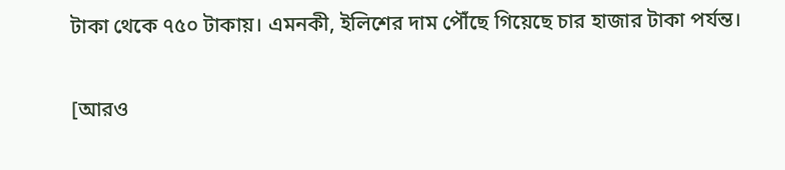টাকা থেকে ৭৫০ টাকায়। এমনকী, ইলিশের দাম পৌঁছে গিয়েছে চার হাজার টাকা পর্যন্ত।

[আরও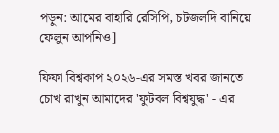পড়ুন: আমের বাহারি রেসিপি, চটজলদি বানিয়ে ফেলুন আপনিও]

ফিফা বিশ্বকাপ ২০২৬-এর সমস্ত খবর জানতে চোখ রাখুন আমাদের 'ফুটবল বিশ্বযুদ্ধ' - এর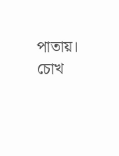পাতায়।
চোখ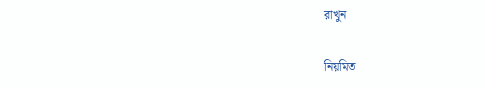রাখুন

নিয়মিত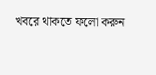খবরে থাকতে ফলো করুন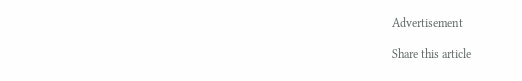Advertisement

Share this article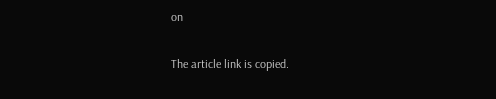on

The article link is copied.